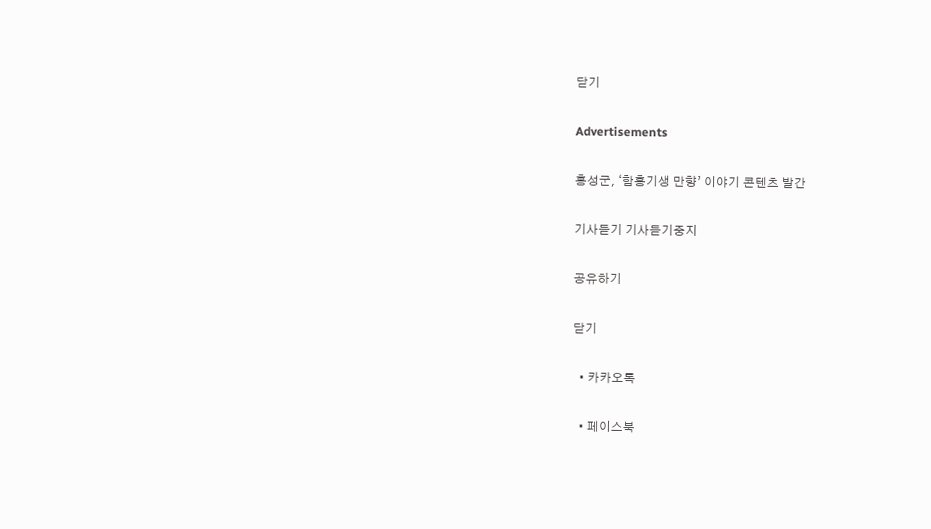닫기

Advertisements

홍성군, ‘함흥기생 만향’ 이야기 콘텐츠 발간

기사듣기 기사듣기중지

공유하기

닫기

  • 카카오톡

  • 페이스북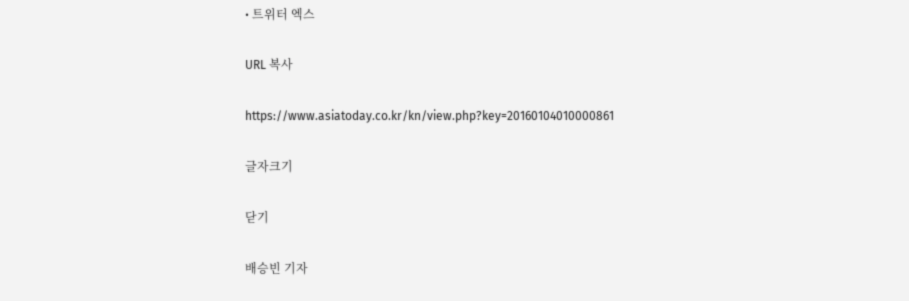• 트위터 엑스

URL 복사

https://www.asiatoday.co.kr/kn/view.php?key=20160104010000861

글자크기

닫기

배승빈 기자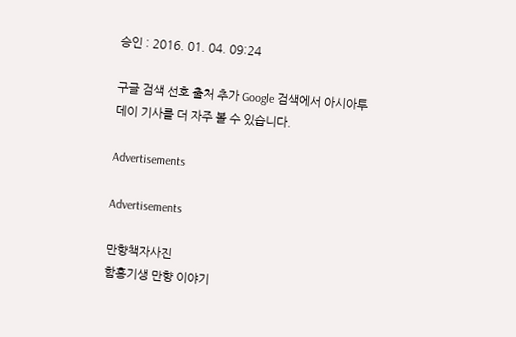승인 : 2016. 01. 04. 09:24

구글 검색 선호 출처 추가 Google 검색에서 아시아투데이 기사를 더 자주 볼 수 있습니다.

Advertisements

Advertisements

만향책자사진
함흥기생 만향 이야기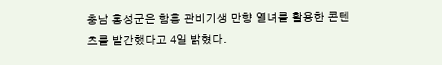충남 홍성군은 함흥 관비기생 만향 열녀를 활용한 콘텐츠를 발간했다고 4일 밝혔다.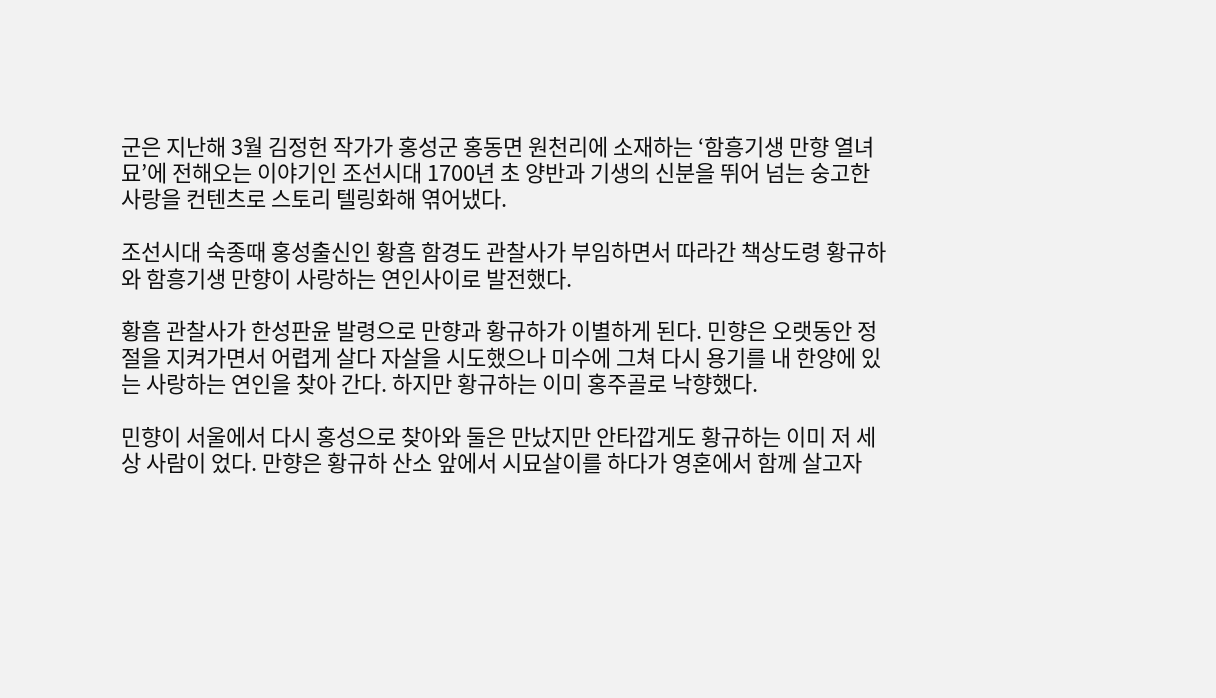군은 지난해 3월 김정헌 작가가 홍성군 홍동면 원천리에 소재하는 ‘함흥기생 만향 열녀 묘’에 전해오는 이야기인 조선시대 1700년 초 양반과 기생의 신분을 뛰어 넘는 숭고한 사랑을 컨텐츠로 스토리 텔링화해 엮어냈다.

조선시대 숙종때 홍성출신인 황흠 함경도 관찰사가 부임하면서 따라간 책상도령 황규하와 함흥기생 만향이 사랑하는 연인사이로 발전했다.

황흠 관찰사가 한성판윤 발령으로 만향과 황규하가 이별하게 된다. 민향은 오랫동안 정절을 지켜가면서 어렵게 살다 자살을 시도했으나 미수에 그쳐 다시 용기를 내 한양에 있는 사랑하는 연인을 찾아 간다. 하지만 황규하는 이미 홍주골로 낙향했다.

민향이 서울에서 다시 홍성으로 찾아와 둘은 만났지만 안타깝게도 황규하는 이미 저 세상 사람이 었다. 만향은 황규하 산소 앞에서 시묘살이를 하다가 영혼에서 함께 살고자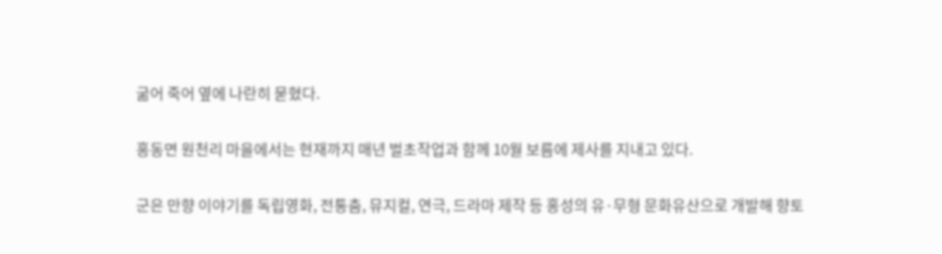굶어 죽어 옆에 나란히 묻혔다.

홍동면 원천리 마을에서는 현재까지 매년 벌초작업과 함께 10월 보름에 제사를 지내고 있다.

군은 만향 이야기를 독립영화, 전통춤, 뮤지컬, 연극, 드라마 제작 등 홍성의 유·무형 문화유산으로 개발해 향토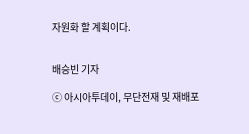자원화 할 계획이다.


배승빈 기자

ⓒ 아시아투데이, 무단전재 및 재배포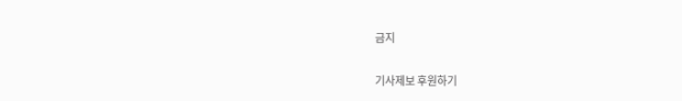금지

기사제보 후원하기